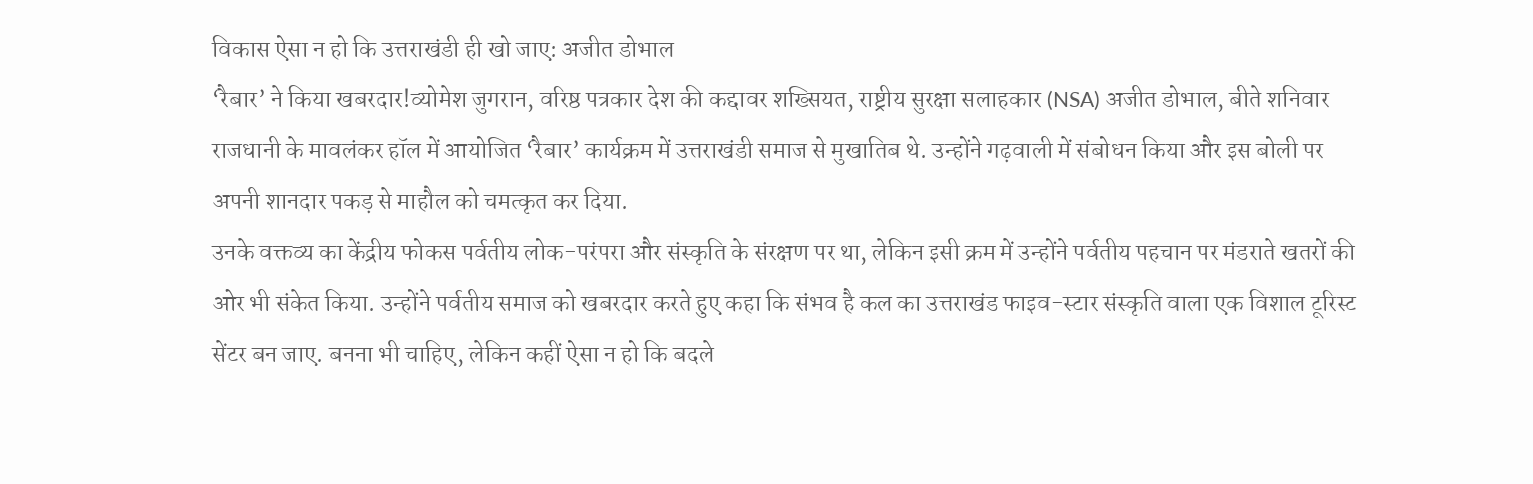विकास ऐसा न हो कि उत्तराखंडी ही खो जाए: अजीत डोभाल
‘रैबार’ ने किया खबरदार!व्योमेश जुगरान, वरिष्ठ पत्रकार देश की कद्दावर शख्सियत, राष्ट्रीय सुरक्षा सलाहकार (NSA) अजीत डोभाल, बीते शनिवार राजधानी के मावलंकर हॉल में आयोजित ‘रैबार’ कार्यक्रम में उत्तराखंडी समाज से मुखातिब थे. उन्होंने गढ़वाली में संबोधन किया और इस बोली पर अपनी शानदार पकड़ से माहौल को चमत्कृत कर दिया.
उनके वक्तव्य का केंद्रीय फोकस पर्वतीय लोक-परंपरा और संस्कृति के संरक्षण पर था, लेकिन इसी क्रम में उन्होंने पर्वतीय पहचान पर मंडराते खतरों की ओर भी संकेत किया. उन्होंने पर्वतीय समाज को खबरदार करते हुए कहा कि संभव है कल का उत्तराखंड फाइव-स्टार संस्कृति वाला एक विशाल टूरिस्ट सेंटर बन जाए. बनना भी चाहिए, लेकिन कहीं ऐसा न हो कि बदले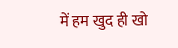में हम खुद ही खो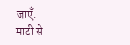जाएँ.
माटी से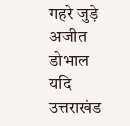गहरे जुड़े अजीत डोभाल यदि उत्तराखंड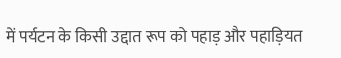में पर्यटन के किसी उद्दात रूप को पहाड़ और पहाड़ियत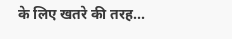के लिए खतरे की तरह...